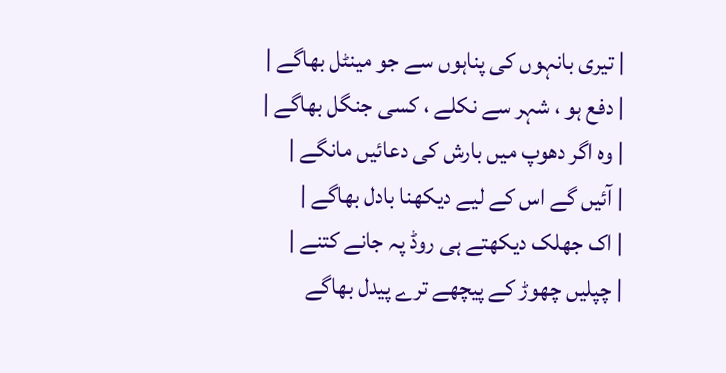| تیری بانہوں کی پناہوں سے جو مینٹل بھاگے |
| دفع ہو ، شہر سے نکلے ، کسی جنگل بھاگے |
| وہ اگر دھوپ میں بارش کی دعائیں مانگے |
| آئیں گے اس کے لیے دیکھنا بادل بھاگے |
| اک جھلک دیکھتے ہی روڈ پہ جانے کتنے |
| چپلیں چھوڑ کے پیچھے ترے پیدل بھاگے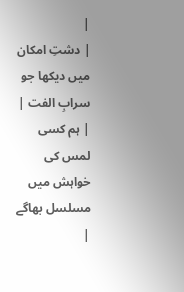|
| دشتِ امکان میں دیکھا جو سرابِ الفت |
| ہم کسی لمس کی خواہش میں مسلسل بھاگے |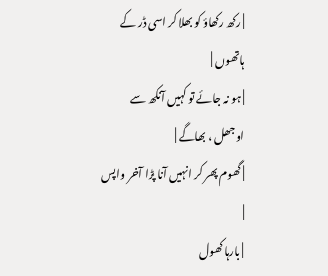| رکھ رکھاؤ کو بھلا کر اسی ڈر کے ہاتھوں |
| ہو نہ جائے تو کہیں آنکھ سے اوجھل ، بھاگے |
| گھوم پھر کر انہیں آنا پڑا آخر واپس |
| بارہا کھول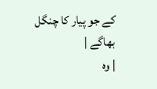کے جو پیار کا چنگل بھاگے |
| وہ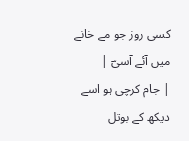کسی روز جو مے خانے میں آئے آسیؔ |
| جام کرچی ہو اسے دیکھ کے بوتل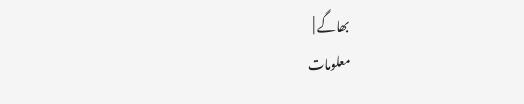بھاگے |
معلومات